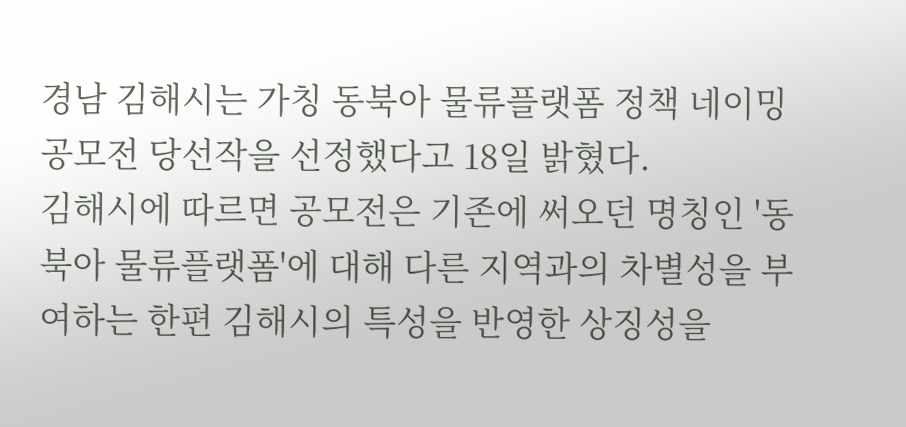경남 김해시는 가칭 동북아 물류플랫폼 정책 네이밍 공모전 당선작을 선정했다고 18일 밝혔다.
김해시에 따르면 공모전은 기존에 써오던 명칭인 '동북아 물류플랫폼'에 대해 다른 지역과의 차별성을 부여하는 한편 김해시의 특성을 반영한 상징성을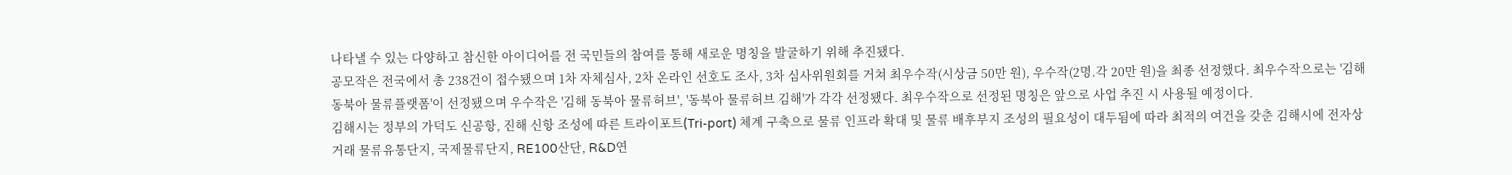나타낼 수 있는 다양하고 참신한 아이디어를 전 국민들의 참여를 통해 새로운 명칭을 발굴하기 위해 추진됐다.
공모작은 전국에서 총 238건이 접수됐으며 1차 자체심사, 2차 온라인 선호도 조사, 3차 심사위원회를 거쳐 최우수작(시상금 50만 원), 우수작(2명.각 20만 원)을 최종 선정했다. 최우수작으로는 '김해 동북아 물류플랫폼'이 선정됐으며 우수작은 '김해 동북아 물류허브', '동북아 물류허브 김해'가 각각 선정됐다. 최우수작으로 선정된 명칭은 앞으로 사업 추진 시 사용될 예정이다.
김해시는 정부의 가덕도 신공항, 진해 신항 조성에 따른 트라이포트(Tri-port) 체계 구축으로 물류 인프라 확대 및 물류 배후부지 조성의 필요성이 대두됨에 따라 최적의 여건을 갖춘 김해시에 전자상거래 물류유통단지, 국제물류단지, RE100산단, R&D연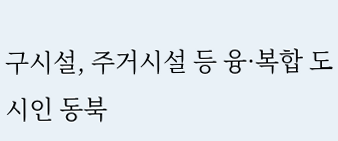구시설, 주거시설 등 융·복합 도시인 동북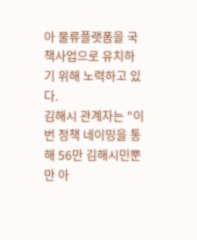아 물류플랫폼을 국책사업으로 유치하기 위해 노력하고 있다.
김해시 관계자는 "이번 정책 네이밍을 통해 56만 김해시민뿐만 아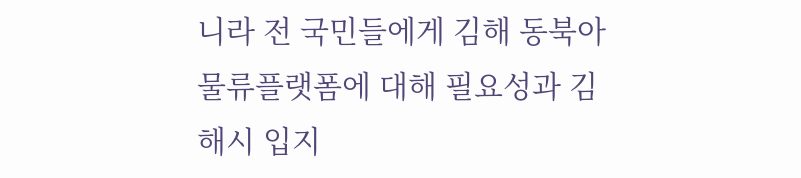니라 전 국민들에게 김해 동북아 물류플랫폼에 대해 필요성과 김해시 입지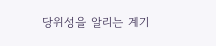당위성을 알리는 계기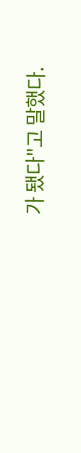가 됐다"고 말했다.